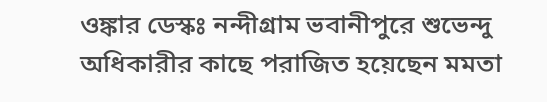ওঙ্কার ডেস্কঃ নন্দীগ্রাম ভবানীপুরে শুভেন্দু অধিকারীর কাছে পরাজিত হয়েছেন মমতা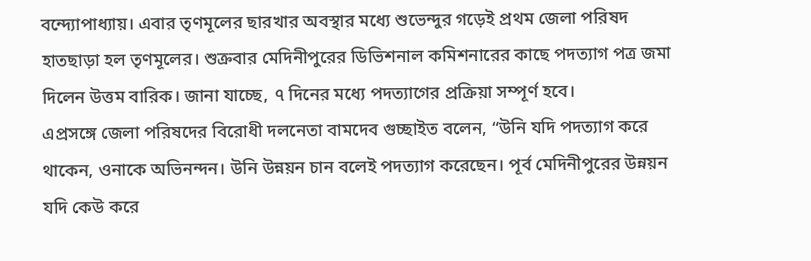বন্দ্যোপাধ্যায়। এবার তৃণমূলের ছারখার অবস্থার মধ্যে শুভেন্দুর গড়েই প্রথম জেলা পরিষদ হাতছাড়া হল তৃণমূলের। শুক্রবার মেদিনীপুরের ডিভিশনাল কমিশনারের কাছে পদত্যাগ পত্র জমা দিলেন উত্তম বারিক। জানা যাচ্ছে, ৭ দিনের মধ্যে পদত্যাগের প্রক্রিয়া সম্পূর্ণ হবে।
এপ্রসঙ্গে জেলা পরিষদের বিরোধী দলনেতা বামদেব গুচ্ছাইত বলেন, “উনি যদি পদত্যাগ করে থাকেন, ওনাকে অভিনন্দন। উনি উন্নয়ন চান বলেই পদত্যাগ করেছেন। পূর্ব মেদিনীপুরের উন্নয়ন যদি কেউ করে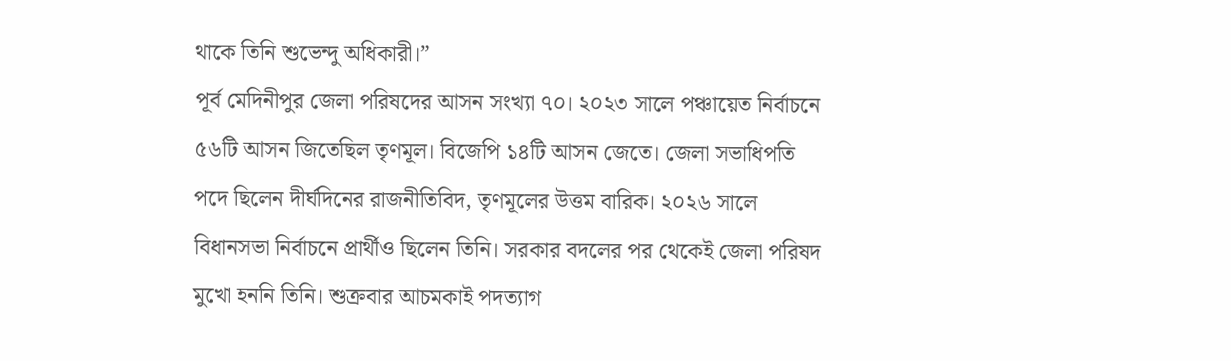থাকে তিনি শুভেন্দু অধিকারী।”
পূর্ব মেদিনীপুর জেলা পরিষদের আসন সংখ্যা ৭০। ২০২৩ সালে পঞ্চায়েত নির্বাচনে ৫৬টি আসন জিতেছিল তৃণমূল। বিজেপি ১৪টি আসন জেতে। জেলা সভাধিপতি পদে ছিলেন দীর্ঘদিনের রাজনীতিবিদ, তৃণমূলের উত্তম বারিক। ২০২৬ সালে বিধানসভা নির্বাচনে প্রার্থীও ছিলেন তিনি। সরকার বদলের পর থেকেই জেলা পরিষদ মুখো হননি তিনি। শুক্রবার আচমকাই পদত্যাগ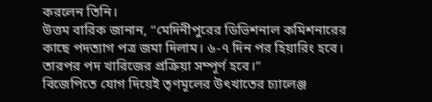করলেন তিনি।
উত্তম বারিক জানান, “মেদিনীপুরের ডিভিশনাল কমিশনারের কাছে পদত্যাগ পত্র জমা দিলাম। ৬-৭ দিন পর হিয়ারিং হবে। তারপর পদ খারিজের প্রক্রিয়া সম্পূর্ণ হবে।”
বিজেপিতে যোগ দিয়েই তৃণমূলের উৎখাতের চ্যালেঞ্জ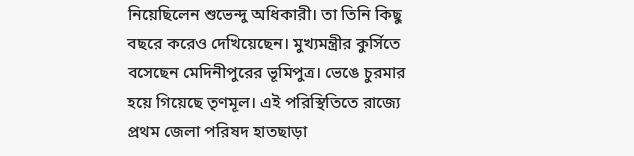নিয়েছিলেন শুভেন্দু অধিকারী। তা তিনি কিছু বছরে করেও দেখিয়েছেন। মুখ্যমন্ত্রীর কুর্সিতে বসেছেন মেদিনীপুরের ভূমিপুত্র। ভেঙে চুরমার হয়ে গিয়েছে তৃণমূল। এই পরিস্থিতিতে রাজ্যে প্রথম জেলা পরিষদ হাতছাড়া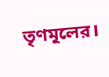তৃণমূলের।